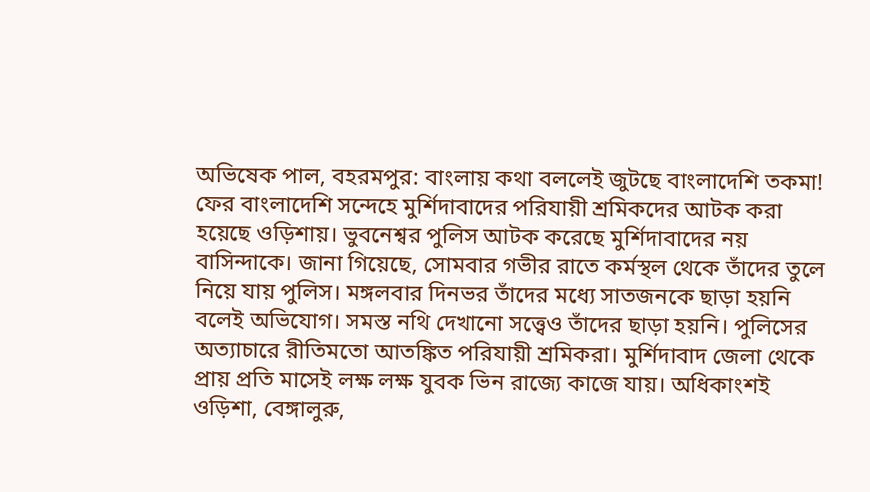অভিষেক পাল, বহরমপুর: বাংলায় কথা বললেই জুটছে বাংলাদেশি তকমা! ফের বাংলাদেশি সন্দেহে মুর্শিদাবাদের পরিযায়ী শ্রমিকদের আটক করা হয়েছে ওড়িশায়। ভুবনেশ্বর পুলিস আটক করেছে মুর্শিদাবাদের নয় বাসিন্দাকে। জানা গিয়েছে, সোমবার গভীর রাতে কর্মস্থল থেকে তাঁদের তুলে নিয়ে যায় পুলিস। মঙ্গলবার দিনভর তাঁদের মধ্যে সাতজনকে ছাড়া হয়নি বলেই অভিযোগ। সমস্ত নথি দেখানো সত্ত্বেও তাঁদের ছাড়া হয়নি। পুলিসের অত্যাচারে রীতিমতো আতঙ্কিত পরিযায়ী শ্রমিকরা। মুর্শিদাবাদ জেলা থেকে প্রায় প্রতি মাসেই লক্ষ লক্ষ যুবক ভিন রাজ্যে কাজে যায়। অধিকাংশই ওড়িশা, বেঙ্গালুরু,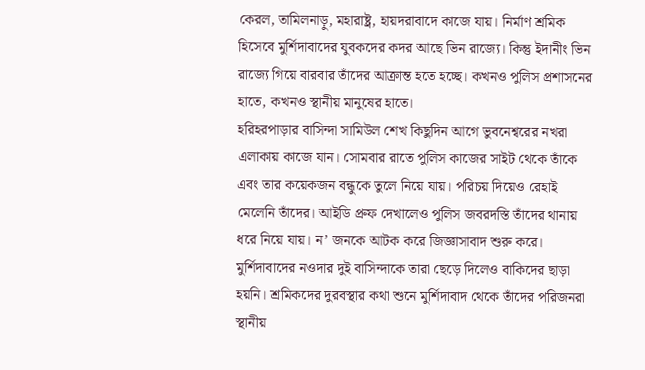কেরল, তামিলনাড়ু, মহারাষ্ট্র, হায়দরাবাদে কাজে যায়। নির্মাণ শ্রমিক হিসেবে মুর্শিদাবাদের যুবকদের কদর আছে ভিন রাজ্যে। কিন্তু ইদানীং ভিন রাজ্যে গিয়ে বারবার তাঁদের আক্রান্ত হতে হচ্ছে। কখনও পুলিস প্রশাসনের হাতে, কখনও স্থানীয় মানুষের হাতে।
হরিহরপাড়ার বাসিন্দা সামিউল শেখ কিছুদিন আগে ভুবনেশ্বরের নখরা এলাকায় কাজে যান। সোমবার রাতে পুলিস কাজের সাইট থেকে তাঁকে এবং তার কয়েকজন বন্ধুকে তুলে নিয়ে যায়। পরিচয় দিয়েও রেহাই মেলেনি তাঁদের। আইডি প্রুফ দেখালেও পুলিস জবরদস্তি তাঁদের থানায় ধরে নিয়ে যায়। ন’ জনকে আটক করে জিজ্ঞাসাবাদ শুরু করে। মুর্শিদাবাদের নওদার দুই বাসিন্দাকে তারা ছেড়ে দিলেও বাকিদের ছাড়া হয়নি। শ্রমিকদের দুরবস্থার কথা শুনে মুর্শিদাবাদ থেকে তাঁদের পরিজনরা স্থানীয়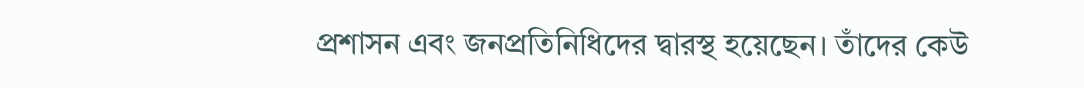প্রশাসন এবং জনপ্রতিনিধিদের দ্বারস্থ হয়েছেন। তাঁদের কেউ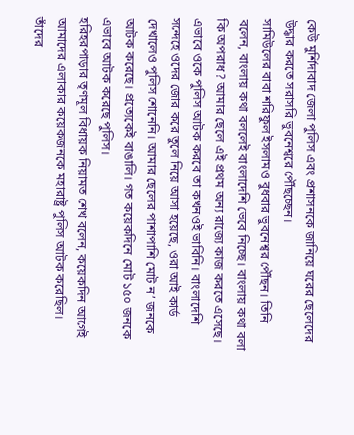কেউ মুর্শিদাবাদ জেলা পুলিস এবং প্রশাসনকে জানিয়ে ঘরের ছেলেদের উদ্ধার করতে সরাসরি ভুবনেশ্বরে পৌঁছচ্ছেন।
সামিউলের বাবা শরিফুল ইসলামও বুধবার ভুবনেশ্বর পৌঁছন। তিনি বলেন, বাংলায় কথা বললেই বাংলাদেশি ভেবে নিচ্ছে। বাংলায় কথা বলা কি অপরাধ? আমার ছেলে এই প্রথম অন্য রাজ্যে কাজ করতে এসেছে। এভাবে ওকে পুলিস আটক করবে তা কখনওই ভাবিনি। বাংলাদেশি সন্দেহে ওদের জোর করে তুলে নিয়ে আসা হয়েছে, ওরা আই কার্ড দেখালেও পুলিস শোনেনি। আমার ছেলের পাশাপাশি মোট ন’ জনকে আটক করেছে। প্রত্যেকেই বাঙালি। গত কয়েকদিনে মোট ১৫০ জনকে এভাবে আটক করেছে পুলিস।
হরিহরপাড়ার তৃণমূল বিধায়ক নিয়ামত শেখ বলেন, কয়েকদিন আগেই আমাদের এলাকার কয়েকজনকে মহারাষ্ট্র পুলিস আটক করেছিল। তাঁদের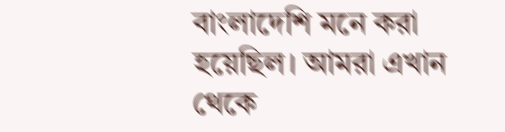বাংলাদেশি মনে করা হয়েছিল। আমরা এখান থেকে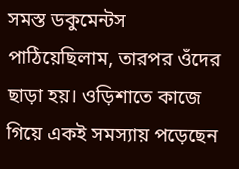সমস্ত ডকুমেন্টস পাঠিয়েছিলাম, তারপর ওঁদের ছাড়া হয়। ওড়িশাতে কাজে গিয়ে একই সমস্যায় পড়েছেন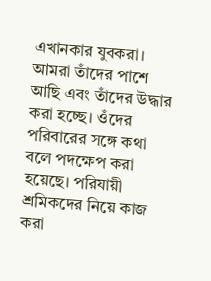এখানকার যুবকরা। আমরা তাঁদের পাশে আছি এবং তাঁদের উদ্ধার করা হচ্ছে। ওঁদের পরিবারের সঙ্গে কথা বলে পদক্ষেপ করা হয়েছে। পরিযায়ী শ্রমিকদের নিয়ে কাজ করা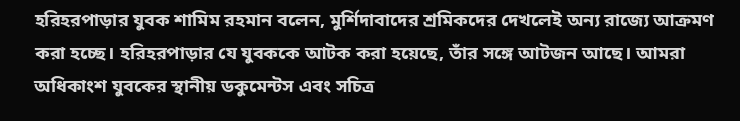হরিহরপাড়ার যুবক শামিম রহমান বলেন, মুর্শিদাবাদের শ্রমিকদের দেখলেই অন্য রাজ্যে আক্রমণ করা হচ্ছে। হরিহরপাড়ার যে যুবককে আটক করা হয়েছে, তাঁর সঙ্গে আটজন আছে। আমরা অধিকাংশ যুবকের স্থানীয় ডকুমেন্টস এবং সচিত্র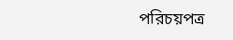পরিচয়পত্র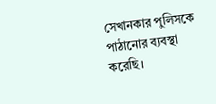সেখানকার পুলিসকে পাঠানোর ব্যবস্থা করেছি।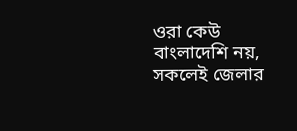ওরা কেউ বাংলাদেশি নয়, সকলেই জেলার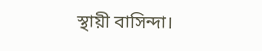স্থায়ী বাসিন্দা।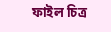ফাইল চিত্র